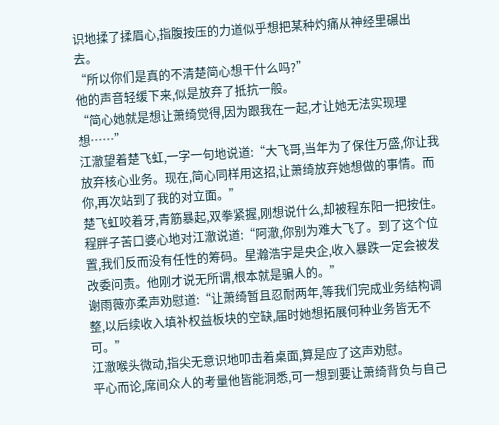识地揉了揉眉心,指腹按压的力道似乎想把某种灼痛从神经里碾出去。
“所以你们是真的不清楚简心想干什么吗?”
他的声音轻缓下来,似是放弃了抵抗一般。
“简心她就是想让萧绮觉得,因为跟我在一起,才让她无法实现理想……”
江澈望着楚飞虹,一字一句地说道:“大飞哥,当年为了保住万盛,你让我放弃核心业务。现在,简心同样用这招,让萧绮放弃她想做的事情。而你,再次站到了我的对立面。”
楚飞虹咬着牙,青筋暴起,双拳紧握,刚想说什么,却被程东阳一把按住。
程胖子苦口婆心地对江澈说道:“阿澈,你别为难大飞了。到了这个位置,我们反而没有任性的筹码。星瀚浩宇是央企,收入暴跌一定会被发改委问责。他刚才说无所谓,根本就是骗人的。”
谢雨薇亦柔声劝慰道:“让萧绮暂且忍耐两年,等我们完成业务结构调整,以后续收入填补权益板块的空缺,届时她想拓展何种业务皆无不可。”
江澈喉头微动,指尖无意识地叩击着桌面,算是应了这声劝慰。
平心而论,席间众人的考量他皆能洞悉,可一想到要让萧绮背负与自己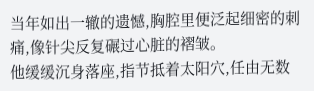当年如出一辙的遗憾,胸腔里便泛起细密的刺痛,像针尖反复碾过心脏的褶皱。
他缓缓沉身落座,指节抵着太阳穴,任由无数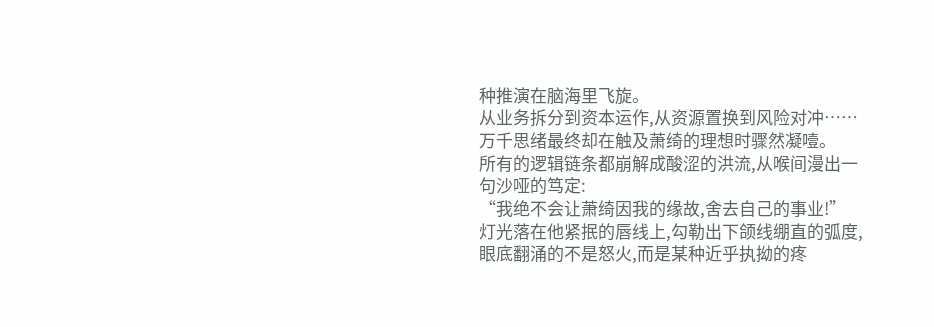种推演在脑海里飞旋。
从业务拆分到资本运作,从资源置换到风险对冲……万千思绪最终却在触及萧绮的理想时骤然凝噎。
所有的逻辑链条都崩解成酸涩的洪流,从喉间漫出一句沙哑的笃定:
“我绝不会让萧绮因我的缘故,舍去自己的事业!”
灯光落在他紧抿的唇线上,勾勒出下颌线绷直的弧度,眼底翻涌的不是怒火,而是某种近乎执拗的疼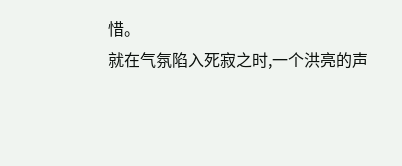惜。
就在气氛陷入死寂之时,一个洪亮的声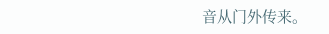音从门外传来。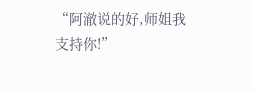“阿澈说的好,师姐我支持你!”